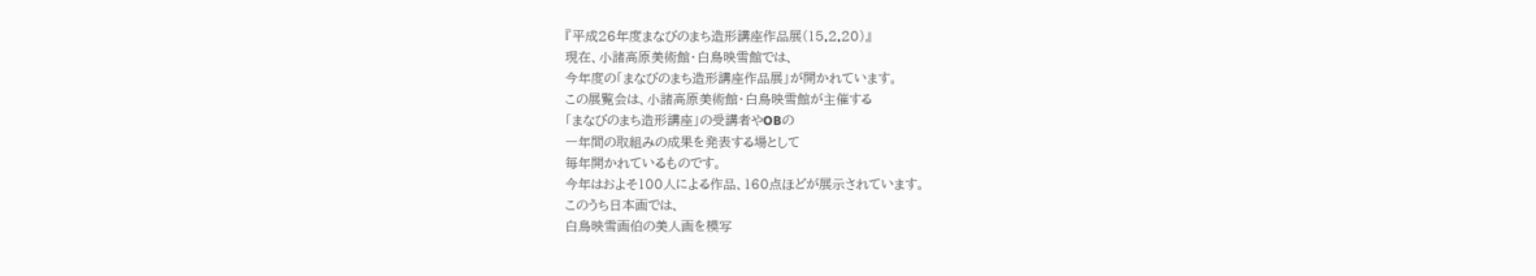『平成26年度まなびのまち造形講座作品展(15.2.20)』
現在、小諸高原美術館・白鳥映雪館では、
今年度の「まなびのまち造形講座作品展」が開かれています。
この展覧会は、小諸高原美術館・白鳥映雪館が主催する
「まなびのまち造形講座」の受講者やOBの
一年間の取組みの成果を発表する場として
毎年開かれているものです。
今年はおよそ100人による作品、160点ほどが展示されています。
このうち日本画では、
白鳥映雪画伯の美人画を模写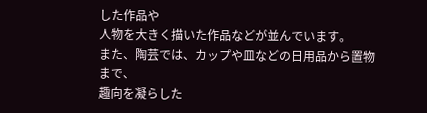した作品や
人物を大きく描いた作品などが並んでいます。
また、陶芸では、カップや皿などの日用品から置物まで、
趣向を凝らした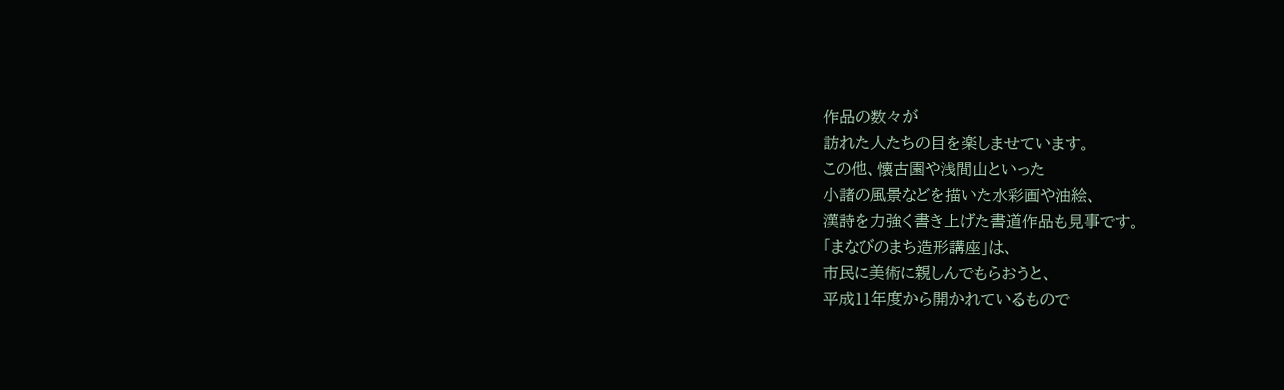作品の数々が
訪れた人たちの目を楽しませています。
この他、懐古園や浅間山といった
小諸の風景などを描いた水彩画や油絵、
漢詩を力強く書き上げた書道作品も見事です。
「まなびのまち造形講座」は、
市民に美術に親しんでもらおうと、
平成11年度から開かれているもので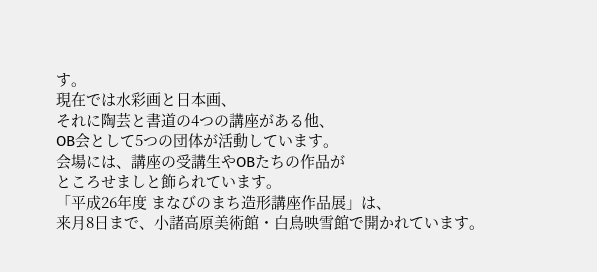す。
現在では水彩画と日本画、
それに陶芸と書道の4つの講座がある他、
OB会として5つの団体が活動しています。
会場には、講座の受講生やOBたちの作品が
ところせましと飾られています。
「平成26年度 まなびのまち造形講座作品展」は、
来月8日まで、小諸高原美術館・白鳥映雪館で開かれています。